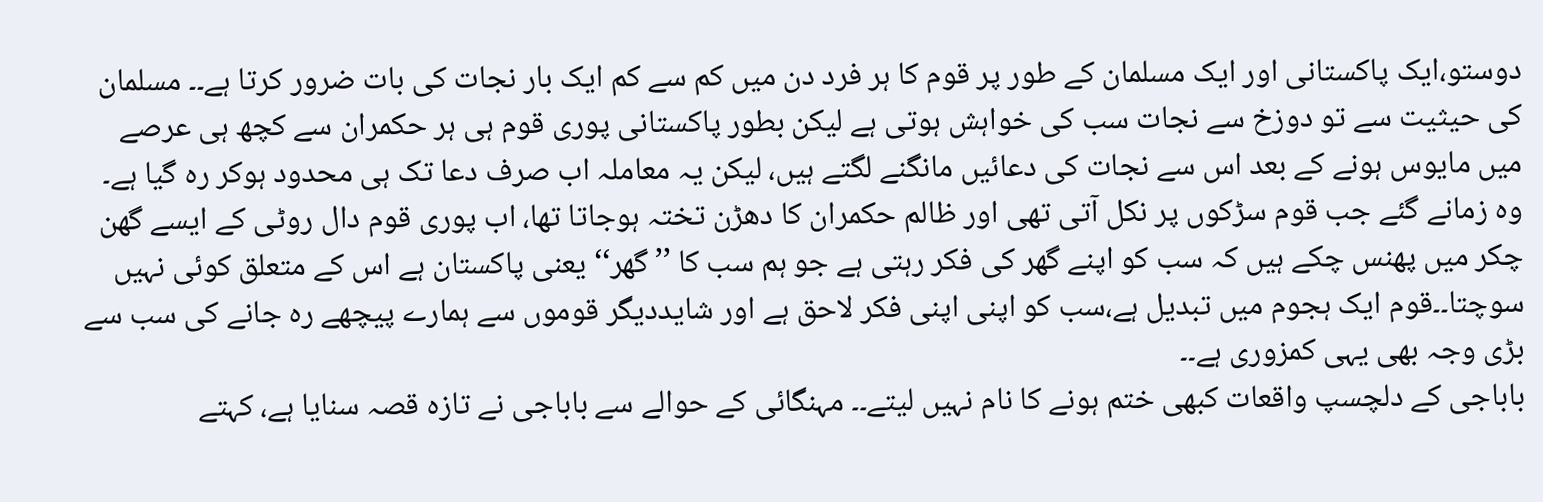دوستو،ایک پاکستانی اور ایک مسلمان کے طور پر قوم کا ہر فرد دن میں کم سے کم ایک بار نجات کی بات ضرور کرتا ہے۔۔ مسلمان کی حیثیت سے تو دوزخ سے نجات سب کی خواہش ہوتی ہے لیکن بطور پاکستانی پوری قوم ہی ہر حکمران سے کچھ ہی عرصے میں مایوس ہونے کے بعد اس سے نجات کی دعائیں مانگنے لگتے ہیں، لیکن یہ معاملہ اب صرف دعا تک ہی محدود ہوکر رہ گیا ہے۔ وہ زمانے گئے جب قوم سڑکوں پر نکل آتی تھی اور ظالم حکمران کا دھڑن تختہ ہوجاتا تھا، اب پوری قوم دال روٹی کے ایسے گھن چکر میں پھنس چکے ہیں کہ سب کو اپنے گھر کی فکر رہتی ہے جو ہم سب کا ’’گھر‘‘ یعنی پاکستان ہے اس کے متعلق کوئی نہیں سوچتا۔۔قوم ایک ہجوم میں تبدیل ہے،سب کو اپنی اپنی فکر لاحق ہے اور شایددیگر قوموں سے ہمارے پیچھے رہ جانے کی سب سے بڑی وجہ بھی یہی کمزوری ہے۔۔
باباجی کے دلچسپ واقعات کبھی ختم ہونے کا نام نہیں لیتے۔۔ مہنگائی کے حوالے سے باباجی نے تازہ قصہ سنایا ہے، کہتے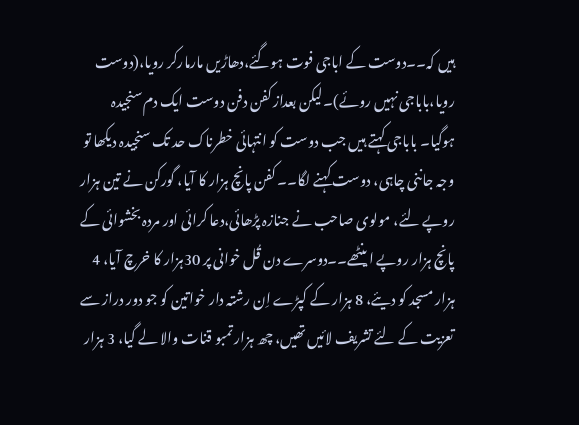ہیں کہ۔۔دوست کے اباجی فوت ہوگئے،دھاڑیں مارمارکر رویا،(دوست رویا،باباجی نہیں روئے)۔لیکن بعداز کفن دفن دوست ایک دم سنجیدہ ہوگیا۔ باباجی کہتے ہیں جب دوست کو انتہائی خطرناک حد تک سنجیدہ دیکھا تو وجہ جاننی چاہی، دوست کہنے لگا۔۔ کفن پانچ ہزار کا آیا، گورکن نے تین ہزار روپے لئے، مولوی صاحب نے جنازہ پڑھائی،دعا کرائی اور مردہ بخشوائی کے پانچ ہزار روپے اینٹھے۔۔دوسرے دن قُل خوانی پر 30ہزار کا خرچ آیا، 4 ہزار مسجد کو دیئے، 8 ہزار کے کپڑے اِن رشتہ دار خواتین کو جو دور دراز سے تعزیت کے لئے تشریف لائیں تھیں، چھ ہزار تمبو قنات والا لے گیا، 3 ہزار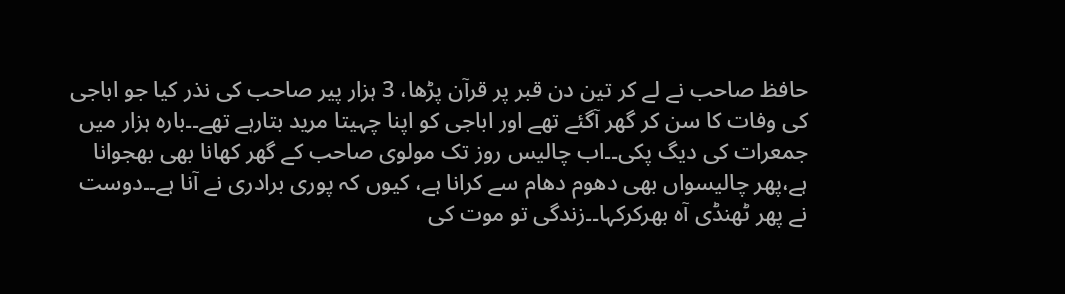حافظ صاحب نے لے کر تین دن قبر پر قرآن پڑھا، 3 ہزار پیر صاحب کی نذر کیا جو اباجی کی وفات کا سن کر گھر آگئے تھے اور اباجی کو اپنا چہیتا مرید بتارہے تھے۔۔بارہ ہزار میں جمعرات کی دیگ پکی۔۔اب چالیس روز تک مولوی صاحب کے گھر کھانا بھی بھجوانا ہے،پھر چالیسواں بھی دھوم دھام سے کرانا ہے، کیوں کہ پوری برادری نے آنا ہے۔۔دوست نے پھر ٹھنڈی آہ بھرکرکہا۔۔زندگی تو موت کی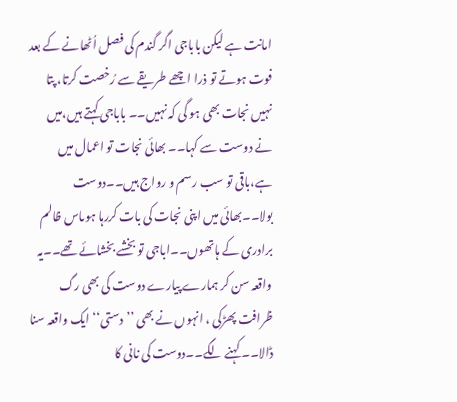امانت ہے لیکن باباجی اگر گندم کی فصل اُٹھانے کے بعد فوت ہوتے تو ذرا اچھے طریقے سے رُخصت کرتا، پتا نہیں نجات بھی ہو گی کہ نہیں۔۔ باباجی کہتے ہیں،میں نے دوست سے کہا۔۔ بھائی نجات تو اعمال میں ہے،باقی تو سب رسم و رواج ہیں۔۔دوست بولا۔۔بھائی میں اپنی نجات کی بات کررہا ہوںاس ظالم برادری کے ہاتھوں۔۔اباجی تو بخشے بخشائے تھے۔۔یہ واقعہ سن کر ہمارے پیارے دوست کی بھی رگ ظرافت پھڑکی ، انہوں نے بھی ’’دستی‘‘ ایک واقعہ سنا ڈالا۔۔ کہنے لگے۔۔دوست کی نانی کا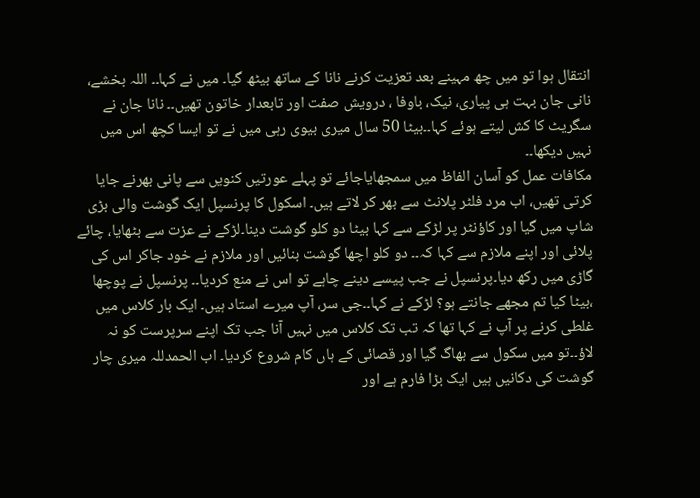انتقال ہوا تو میں چھ مہینے بعد تعزیت کرنے نانا کے ساتھ بیٹھ گیا۔ میں نے کہا۔۔ اللہ بخشے، نانی جان بہت ہی پیاری، نیک، باوفا ، درویش صفت اور تابعدار خاتون تھیں۔۔ نانا جان نے سگریٹ کا کش لیتے ہوئے کہا۔۔بیٹا 50 سال میری بیوی رہی میں نے تو ایسا کچھ اس میں نہیں دیکھا۔۔
مکافات عمل کو آسان الفاظ میں سمجھایاجائے تو پہلے عورتیں کنویں سے پانی بھرنے جایا کرتی تھیں، اب مرد فلٹر پلانٹ سے بھر کر لاتے ہیں۔ اسکول کا پرنسپل ایک گوشت والی بڑی شاپ میں گیا اور کاؤنٹر پر لڑکے سے کہا بیٹا دو کلو گوشت دینا۔لڑکے نے عزت سے بٹھایا، چائے پلائی اور اپنے ملازم سے کہا کہ۔۔ دو کلو اچھا گوشت بنائیں اور ملازم نے خود جاکر اس کی گاڑی میں رکھ دیا۔پرنسپل نے جب پیسے دینے چاہے تو اس نے منع کردیا۔۔ پرنسپل نے پوچھا ،بیٹا کیا تم مجھے جانتے ہو؟ لڑکے نے کہا۔۔جی سر، آپ میرے استاد ہیں۔ ایک بار کلاس میں غلطی کرنے پر آپ نے کہا تھا کہ تب تک کلاس میں نہیں آنا جب تک اپنے سرپرست کو نہ لاؤ۔۔تو میں سکول سے بھاگ گیا اور قصائی کے ہاں کام شروع کردیا۔ اب الحمدللہ میری چار گوشت کی دکانیں ہیں ایک بڑا فارم ہے اور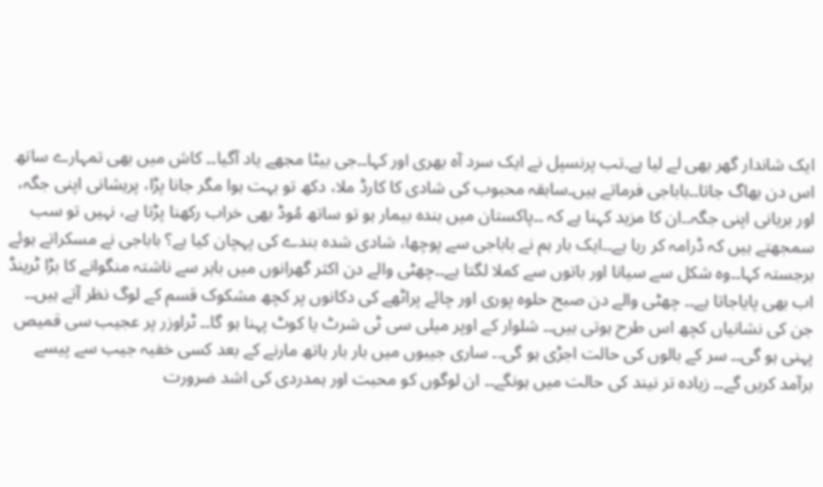ایک شاندار گھر بھی لے لیا ہے۔تب پرنسپل نے ایک سرد آہ بھری اور کہا۔۔جی بیٹا مجھے یاد آگیا۔۔ کاش میں بھی تمہارے ساتھ اس دن بھاگ جاتا۔۔باباجی فرماتے ہیں۔سابقہ محبوب کی شادی کا کارڈ ملا، دکھ تو بہت ہوا مگر جانا پڑا، پریشانی اپنی جگہ، اور بریانی اپنی جگہ۔۔ان کا مزید کہنا ہے کہ ۔۔پاکستان میں بندہ بیمار ہو تو ساتھ مُوڈ بھی خراب رکھنا پڑتا ہے، نہیں تو سب سمجھتے ہیں کہ ڈرامہ کر رہا ہے۔۔ایک بار ہم نے باباجی سے پوچھا، شادی شدہ بندے کی پہچان کیا ہے؟ باباجی نے مسکراتے ہوئے برجستہ کہا۔۔وہ شکل سے سیانا اور باتوں سے کملا لگتا ہے۔۔چھٹی والے دن اکثر گھرانوں میں باہر سے ناشتہ منگوانے کا بڑا ٹرینڈ اب بھی پایاجاتا ہے۔۔ چھٹی والے دن صبح حلوہ پوری اور چائے پراٹھے کی دکانوں پر کچھ مشکوک قسم کے لوگ نظر آتے ہیں۔۔ جن کی نشانیاں کچھ اس طرح ہوتی ہیں۔۔ شلوار کے اوپر میلی سی ٹی شرٹ یا کوٹ پہنا ہو گا۔۔ ٹراوزر پر عجیب سی قمیص پہنی ہو گی۔۔ سر کے بالوں کی حالت اجڑی ہو گی۔۔ ساری جیبوں میں بار بار ہاتھ مارنے کے بعد کسی خفیہ جیب سے پیسے برآمد کریں گے۔۔ زیادہ تر نیند کی حالت میں ہونگے۔۔ ان لوگوں کو محبت اور ہمدردی کی اشد ضرورت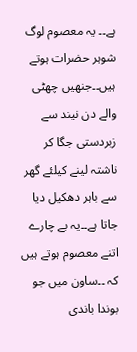ہے۔۔ یہ معصوم لوگ شوہر حضرات ہوتے ہیں۔۔جنھیں چھٹی والے دن نیند سے زبردستی جگا کر ناشتہ لینے کیلئے گھر سے باہر دھکیل دیا جاتا ہے۔۔یہ بے چارے اتنے معصوم ہوتے ہیں کہ ۔۔ساون میں جو بوندا باندی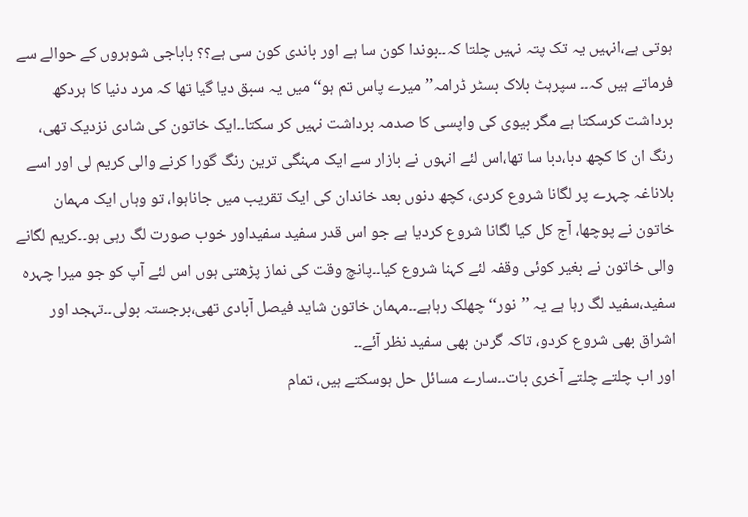ہوتی ہے،انہیں یہ تک پتہ نہیں چلتا کہ۔۔بوندا کون سا ہے اور باندی کون سی ہے؟؟ باباجی شوہروں کے حوالے سے فرماتے ہیں کہ۔۔ سپرہٹ بلاک بسٹر ڈرامہ’’ میرے پاس تم ہو‘‘ میں یہ سبق دیا گیا تھا کہ مرد دنیا کا ہردکھ برداشت کرسکتا ہے مگر بیوی کی واپسی کا صدمہ برداشت نہیں کر سکتا۔۔ایک خاتون کی شادی نزدیک تھی، رنگ ان کا کچھ دبا،دبا سا تھا،اس لئے انہوں نے بازار سے ایک مہنگی ترین رنگ گورا کرنے والی کریم لی اور اسے بلاناغہ چہرے پر لگانا شروع کردی، کچھ دنوں بعد خاندان کی ایک تقریب میں جاناہوا، تو وہاں ایک مہمان خاتون نے پوچھا، آج کل کیا لگانا شروع کردیا ہے جو اس قدر سفید سفیداور خوب صورت لگ رہی ہو۔۔کریم لگانے والی خاتون نے بغیر کوئی وقفہ لئے کہنا شروع کیا۔۔پانچ وقت کی نماز پڑھتی ہوں اس لئے آپ کو جو میرا چہرہ سفید،سفید لگ رہا ہے یہ ’’نور‘‘ چھلک رہاہے۔۔مہمان خاتون شاید فیصل آبادی تھی،برجستہ بولی۔۔تہجد اور اشراق بھی شروع کردو، تاکہ گردن بھی سفید نظر آئے۔۔
اور اب چلتے چلتے آخری بات۔۔سارے مسائل حل ہوسکتے ہیں، تمام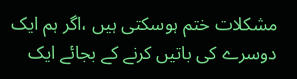مشکلات ختم ہوسکتی ہیں ،اگر ہم ایک دوسرے کی باتیں کرنے کے بجائے ایک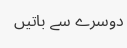دوسرے سے باتیں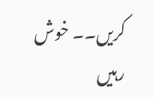کریں۔۔ خوش رہیں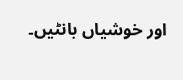اور خوشیاں بانٹیں۔